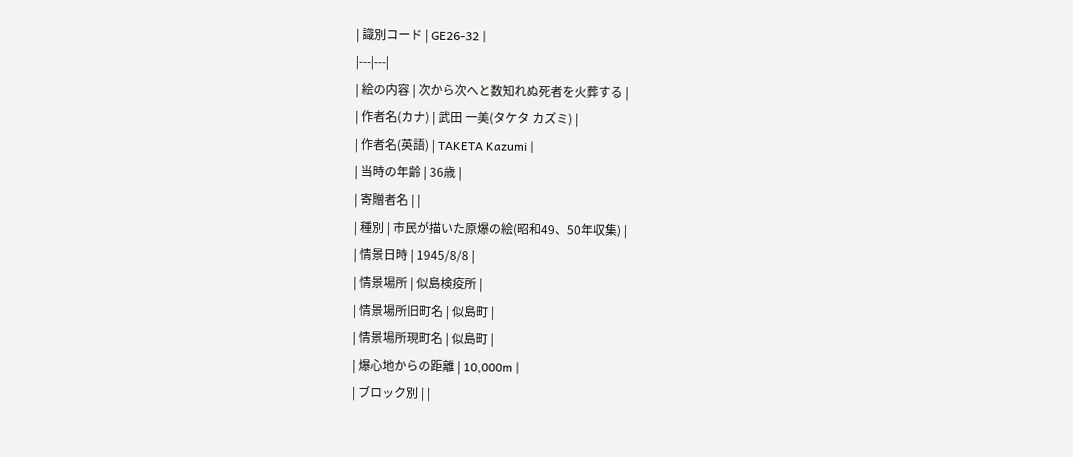| 識別コード | GE26-32 |
|---|---|
| 絵の内容 | 次から次へと数知れぬ死者を火葬する |
| 作者名(カナ) | 武田 一美(タケタ カズミ) |
| 作者名(英語) | TAKETA Kazumi |
| 当時の年齢 | 36歳 |
| 寄贈者名 | |
| 種別 | 市民が描いた原爆の絵(昭和49、50年収集) |
| 情景日時 | 1945/8/8 |
| 情景場所 | 似島検疫所 |
| 情景場所旧町名 | 似島町 |
| 情景場所現町名 | 似島町 |
| 爆心地からの距離 | 10,000m |
| ブロック別 | |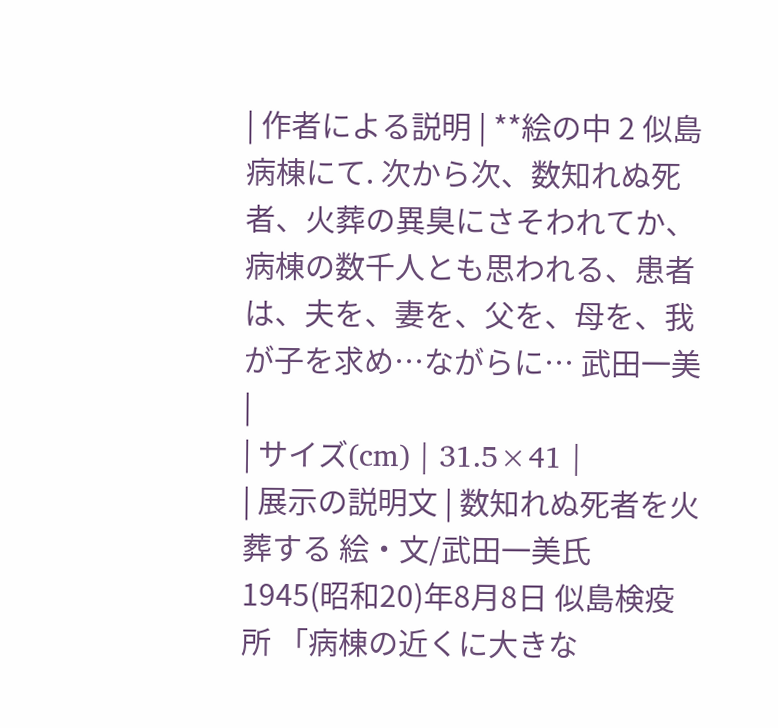| 作者による説明 | **絵の中 2 似島病棟にて. 次から次、数知れぬ死者、火葬の異臭にさそわれてか、病棟の数千人とも思われる、患者は、夫を、妻を、父を、母を、我が子を求め…ながらに… 武田一美 |
| サイズ(cm) | 31.5×41 |
| 展示の説明文 | 数知れぬ死者を火葬する 絵・文/武田一美氏 1945(昭和20)年8月8日 似島検疫所 「病棟の近くに大きな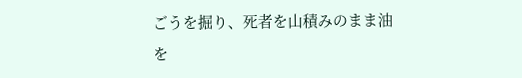ごうを掘り、死者を山積みのまま油を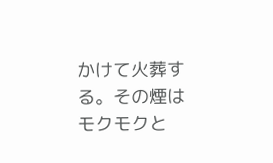かけて火葬する。その煙はモクモクと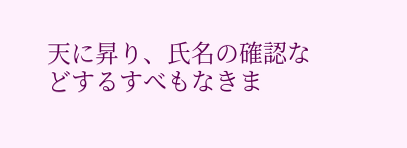天に昇り、氏名の確認などするすべもなきま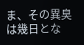ま、その異臭は幾日とな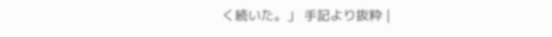く続いた。」 手記より抜粋 |